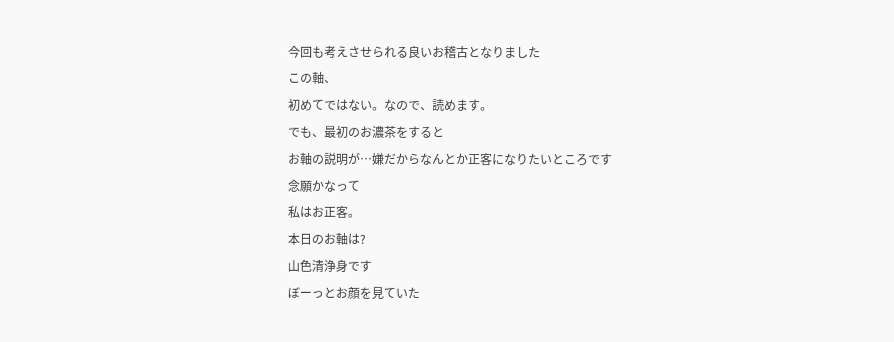今回も考えさせられる良いお稽古となりました
この軸、
初めてではない。なので、読めます。
でも、最初のお濃茶をすると
お軸の説明が…嫌だからなんとか正客になりたいところです
念願かなって
私はお正客。
本日のお軸は?
山色清浄身です
ぼーっとお顔を見ていた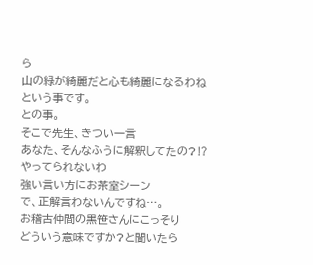ら
山の緑が綺麗だと心も綺麗になるわね
という事です。
との事。
そこで先生、きつい一言
あなた、そんなふうに解釈してたの?⁉
やってられないわ
強い言い方にお茶室シーン
で、正解言わないんですね…。
お稽古仲間の黒笹さんにこっそり
どういう意味ですか?と聞いたら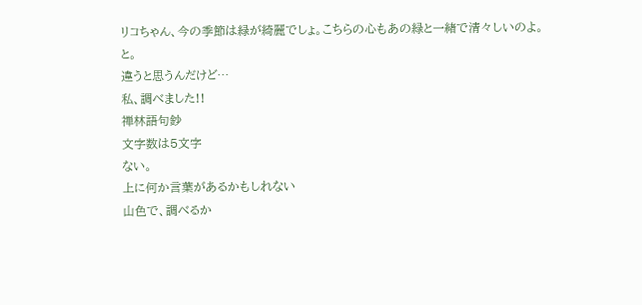リコちゃん、今の季節は緑が綺麗でしょ。こちらの心もあの緑と一緒で清々しいのよ。
と。
違うと思うんだけど…
私、調べました!!
禅林語句鈔
文字数は5文字
ない。
上に何か言葉があるかもしれない
山色で、調べるか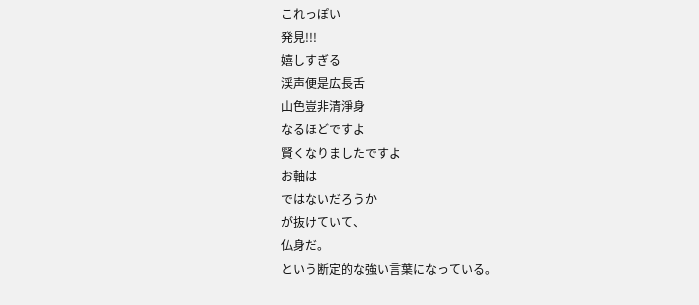これっぽい
発見!!!
嬉しすぎる
渓声便是広長舌
山色豈非清淨身
なるほどですよ
賢くなりましたですよ
お軸は
ではないだろうか
が抜けていて、
仏身だ。
という断定的な強い言葉になっている。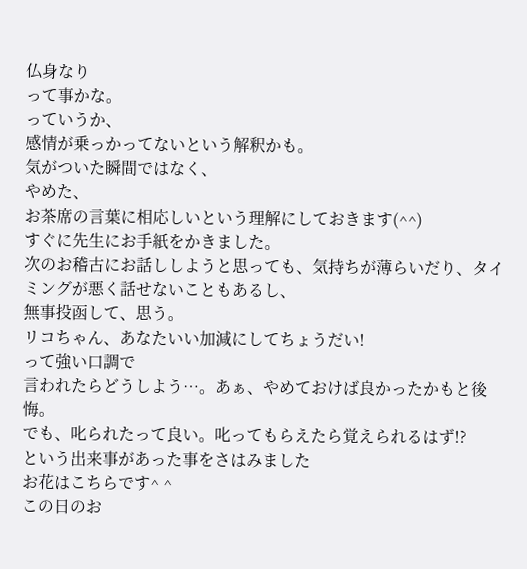仏身なり
って事かな。
っていうか、
感情が乗っかってないという解釈かも。
気がついた瞬間ではなく、
やめた、
お茶席の言葉に相応しいという理解にしておきます(^^)
すぐに先生にお手紙をかきました。
次のお稽古にお話ししようと思っても、気持ちが薄らいだり、タイミングが悪く話せないこともあるし、
無事投函して、思う。
リコちゃん、あなたいい加減にしてちょうだい!
って強い口調で
言われたらどうしよう…。あぁ、やめておけば良かったかもと後悔。
でも、叱られたって良い。叱ってもらえたら覚えられるはず!?
という出来事があった事をさはみました
お花はこちらです^ ^
この日のお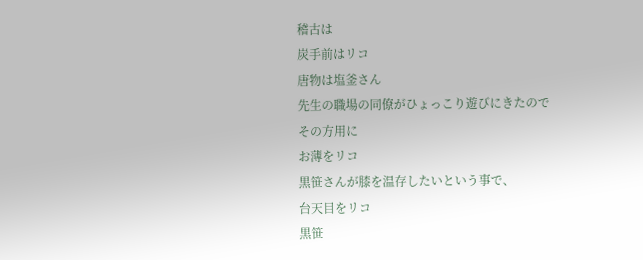稽古は
炭手前はリコ
唐物は塩釜さん
先生の職場の同僚がひょっこり遊びにきたので
その方用に
お薄をリコ
黒笹さんが膝を温存したいという事で、
台天目をリコ
黒笹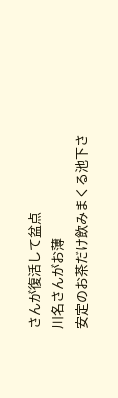さんが復活して盆点
川名さんがお薄
安定のお茶だけ飲みまくる池下さ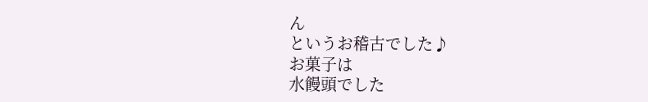ん
というお稽古でした♪
お菓子は
水饅頭でした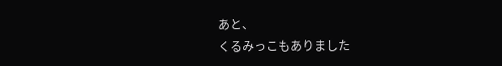あと、
くるみっこもありました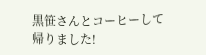黒笹さんとコーヒーして帰りました!